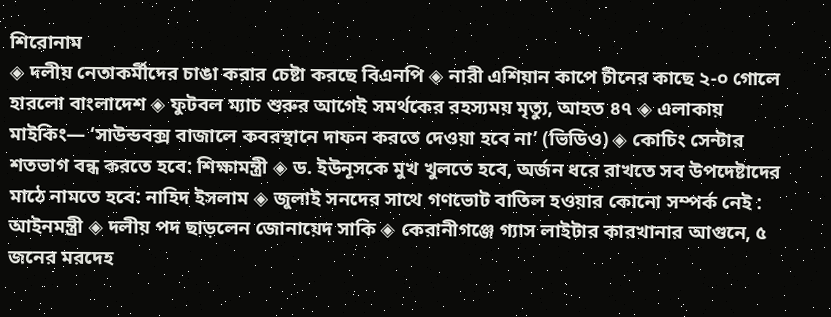শিরোনাম
◈ দলীয় নেতাকর্মীদের চাঙা করার চেষ্টা করছে বিএনপি ◈ নারী এশিয়ান কাপে চীনের কাছে ২-০ গো‌লে হারলো বাংলাদেশ ◈ ফুটবল ম্যাচ শুরুর আগেই সমর্থকের রহস্যময় মৃত্যু, আহত ৪৭ ◈ এলাকায় মাইকিং— ‘সাউন্ডবক্স বাজালে কবরস্থানে দাফন করতে দেওয়া হবে না’ (ভিডিও) ◈ কোচিং সেন্টার শতভাগ বন্ধ করতে হবে: শিক্ষামন্ত্রী ◈ ড. ইউনূসকে মুখ খুলতে হবে, অর্জন ধরে রাখতে সব উপদেষ্টাদের মাঠে নামতে হবে: নাহিদ ইসলাম ◈ জুলাই সনদের সাথে গণভোট বাতিল হওয়ার কোনো সম্পর্ক নেই : আইনমন্ত্রী ◈ দলীয় পদ ছাড়লেন জোনায়েদ সাকি ◈ কেরানীগঞ্জে গ্যাস লাইটার কারখানার আগুনে, ৫ জনের মরদেহ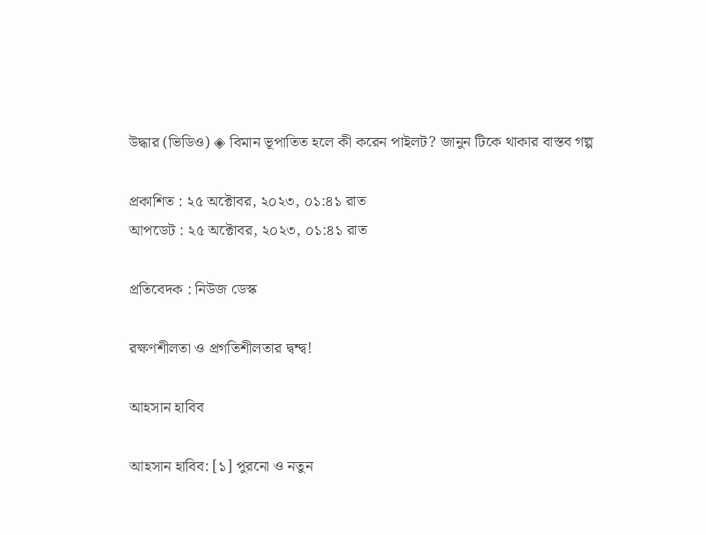উদ্ধার (ভিডিও) ◈ বিমান ভূপাতিত হলে কী করেন পাইলট? জানুন টিকে থাকার বাস্তব গল্প

প্রকাশিত : ২৫ অক্টোবর, ২০২৩, ০১:৪১ রাত
আপডেট : ২৫ অক্টোবর, ২০২৩, ০১:৪১ রাত

প্রতিবেদক : নিউজ ডেস্ক

রক্ষণশীলতা ও প্রগতিশীলতার দ্বন্দ্ব!

আহসান হাবিব

আহসান হাবিব: [১] পুরনো ও নতুন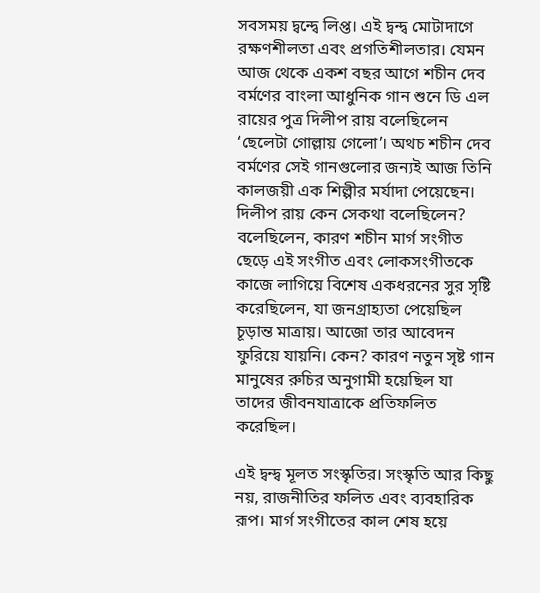সবসময় দ্বন্দ্বে লিপ্ত। এই দ্বন্দ্ব মোটাদাগে রক্ষণশীলতা এবং প্রগতিশীলতার। যেমন আজ থেকে একশ বছর আগে শচীন দেব বর্মণের বাংলা আধুনিক গান শুনে ডি এল রায়ের পুত্র দিলীপ রায় বলেছিলেন ‘ছেলেটা গোল্লায় গেলো’। অথচ শচীন দেব বর্মণের সেই গানগুলোর জন্যই আজ তিনি কালজয়ী এক শিল্পীর মর্যাদা পেয়েছেন। দিলীপ রায় কেন সেকথা বলেছিলেন? বলেছিলেন, কারণ শচীন মার্গ সংগীত ছেড়ে এই সংগীত এবং লোকসংগীতকে কাজে লাগিয়ে বিশেষ একধরনের সুর সৃষ্টি করেছিলেন, যা জনগ্রাহ্যতা পেয়েছিল চূড়ান্ত মাত্রায়। আজো তার আবেদন ফুরিয়ে যায়নি। কেন? কারণ নতুন সৃষ্ট গান মানুষের রুচির অনুগামী হয়েছিল যা তাদের জীবনযাত্রাকে প্রতিফলিত করেছিল।

এই দ্বন্দ্ব মূলত সংস্কৃতির। সংস্কৃতি আর কিছু নয়, রাজনীতির ফলিত এবং ব্যবহারিক রূপ। মার্গ সংগীতের কাল শেষ হয়ে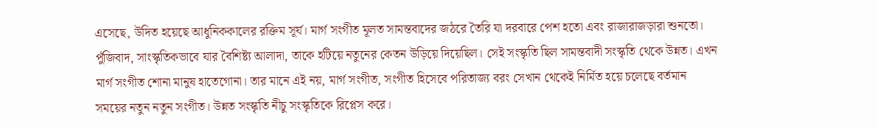এসেছে, উদিত হয়েছে আধুনিককালের রক্তিম সূর্য। মার্গ সংগীত মূলত সামন্তবাদের জঠরে তৈরি যা দরবারে পেশ হতো এবং রাজারাজড়ারা শুনতো। পুঁজিবাদ, সাংস্কৃতিকভাবে যার বৈশিষ্ট্য আলাদা, তাকে হটিয়ে নতুনের কেতন উড়িয়ে দিয়েছিল। সেই সংস্কৃতি ছিল সামন্তবাদী সংস্কৃতি থেকে উন্নত। এখন মার্গ সংগীত শোনা মানুষ হাতেগোনা। তার মানে এই নয়, মার্গ সংগীত, সংগীত হিসেবে পরিতাজ্য বরং সেখান থেকেই নির্মিত হয়ে চলেছে বর্তমান সময়ের নতুন নতুন সংগীত। উন্নত সংস্কৃতি নীচু সংস্কৃতিকে রিপ্লেস করে।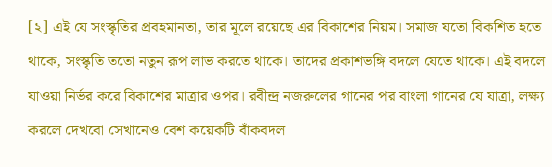[২] এই যে সংস্কৃতির প্রবহমানতা, তার মূলে রয়েছে এর বিকাশের নিয়ম। সমাজ যতো বিকশিত হতে থাকে, সংস্কৃতি ততো নতুন রূপ লাভ করতে থাকে। তাদের প্রকাশভঙ্গি বদলে যেতে থাকে। এই বদলে যাওয়া নির্ভর করে বিকাশের মাত্রার ওপর। রবীন্দ্র নজরুলের গানের পর বাংলা গানের যে যাত্রা, লক্ষ্য করলে দেখবো সেখানেও বেশ কয়েকটি বাঁকবদল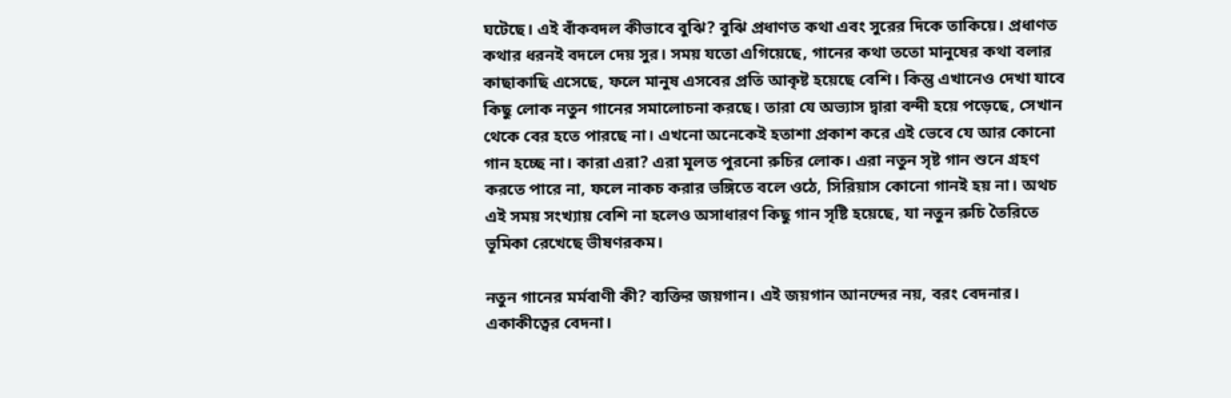ঘটেছে। এই বাঁকবদল কীভাবে বুঝি? বুঝি প্রধাণত কথা এবং সুরের দিকে তাকিয়ে। প্রধাণত কথার ধরনই বদলে দেয় সুর। সময় যতো এগিয়েছে, গানের কথা ততো মানুষের কথা বলার কাছাকাছি এসেছে, ফলে মানুষ এসবের প্রতি আকৃষ্ট হয়েছে বেশি। কিন্তু এখানেও দেখা যাবে কিছু লোক নতুন গানের সমালোচনা করছে। তারা যে অভ্যাস দ্বারা বন্দী হয়ে পড়েছে, সেখান থেকে বের হতে পারছে না। এখনো অনেকেই হতাশা প্রকাশ করে এই ভেবে যে আর কোনো গান হচ্ছে না। কারা এরা? এরা মূলত পুরনো রুচির লোক। এরা নতুন সৃষ্ট গান শুনে গ্রহণ করতে পারে না, ফলে নাকচ করার ভঙ্গিতে বলে ওঠে, সিরিয়াস কোনো গানই হয় না। অথচ এই সময় সংখ্যায় বেশি না হলেও অসাধারণ কিছু গান সৃষ্টি হয়েছে, যা নতুন রুচি তৈরিতে ভূমিকা রেখেছে ভীষণরকম।

নতুন গানের মর্মবাণী কী? ব্যক্তির জয়গান। এই জয়গান আনন্দের নয়, বরং বেদনার। একাকীত্বের বেদনা।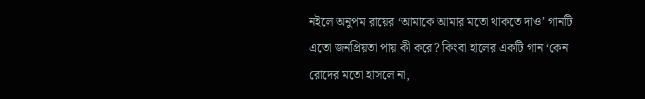নইলে অনুপম রায়ের ‘আমাকে আমার মতো থাকতে দাও’ গানটি এতো জনপ্রিয়তা পায় কী করে? কিংবা হালের একটি গান ‘কেন রোদের মতো হাসলে না,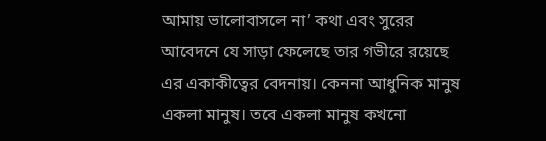আমায় ভালোবাসলে না’ কথা এবং সুরের আবেদনে যে সাড়া ফেলেছে তার গভীরে রয়েছে এর একাকীত্বের বেদনায়। কেননা আধুনিক মানুষ একলা মানুষ। তবে একলা মানুষ কখনো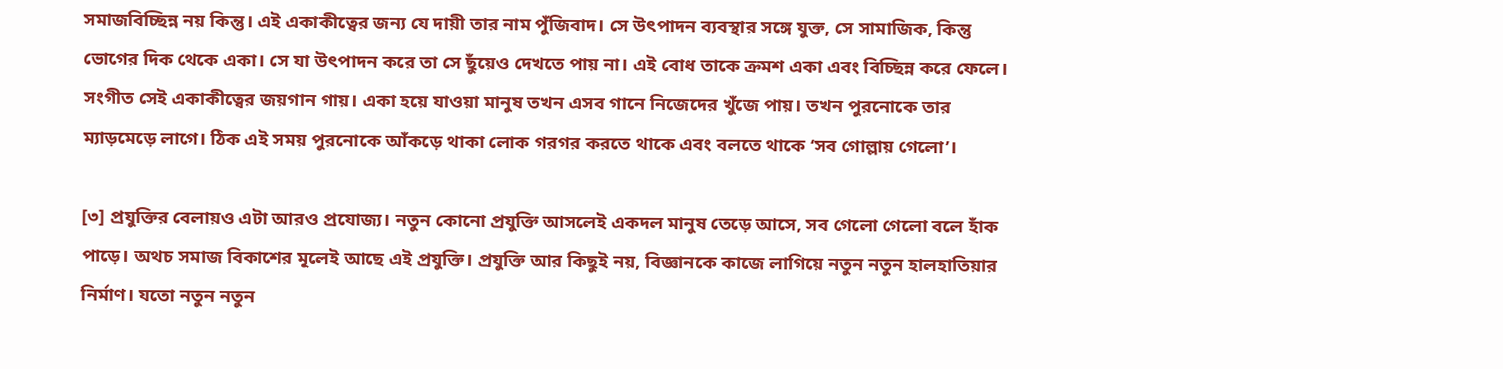সমাজবিচ্ছিন্ন নয় কিন্তু। এই একাকীত্বের জন্য যে দায়ী তার নাম পুঁজিবাদ। সে উৎপাদন ব্যবস্থার সঙ্গে যুক্ত, সে সামাজিক, কিন্তু ভোগের দিক থেকে একা। সে যা উৎপাদন করে তা সে ছুঁয়েও দেখতে পায় না। এই বোধ তাকে ক্রমশ একা এবং বিচ্ছিন্ন করে ফেলে। সংগীত সেই একাকীত্বের জয়গান গায়। একা হয়ে যাওয়া মানুষ তখন এসব গানে নিজেদের খুঁজে পায়। তখন পুরনোকে তার ম্যাড়মেড়ে লাগে। ঠিক এই সময় পুরনোকে আঁকড়ে থাকা লোক গরগর করতে থাকে এবং বলতে থাকে ‘সব গোল্লায় গেলো’।

[৩] প্রযুক্তির বেলায়ও এটা আরও প্রযোজ্য। নতুন কোনো প্রযুক্তি আসলেই একদল মানুষ তেড়ে আসে, সব গেলো গেলো বলে হাঁক পাড়ে। অথচ সমাজ বিকাশের মূলেই আছে এই প্রযুক্তি। প্রযুক্তি আর কিছুই নয়, বিজ্ঞানকে কাজে লাগিয়ে নতুন নতুন হালহাতিয়ার নির্মাণ। যতো নতুন নতুন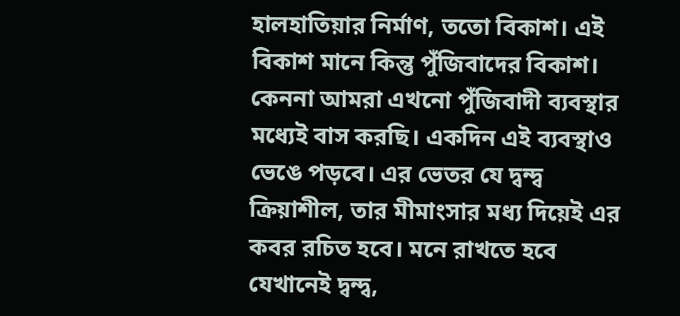হালহাতিয়ার নির্মাণ, ততো বিকাশ। এই বিকাশ মানে কিন্তু পুঁজিবাদের বিকাশ। কেননা আমরা এখনো পুঁজিবাদী ব্যবস্থার মধ্যেই বাস করছি। একদিন এই ব্যবস্থাও ভেঙে পড়বে। এর ভেতর যে দ্বন্দ্ব ক্রিয়াশীল, তার মীমাংসার মধ্য দিয়েই এর কবর রচিত হবে। মনে রাখতে হবে যেখানেই দ্বন্দ্ব,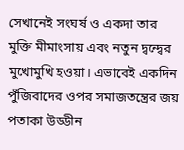সেখানেই সংঘর্ষ ও একদা তার মুক্তি মীমাংসায় এবং নতুন দ্বন্দ্বের মুখোমুখি হওয়া। এভাবেই একদিন পুঁজিবাদের ওপর সমাজতন্ত্রের জয় পতাকা উড্ডীন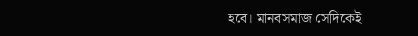হবে। মানবসমাজ সেদিকেই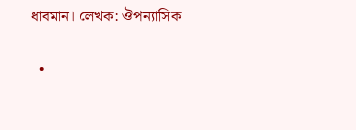ধাবমান। লেখক: ঔপন্যাসিক

  •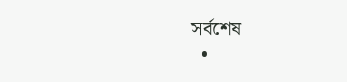সর্বশেষ
  •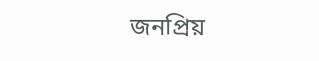জনপ্রিয়